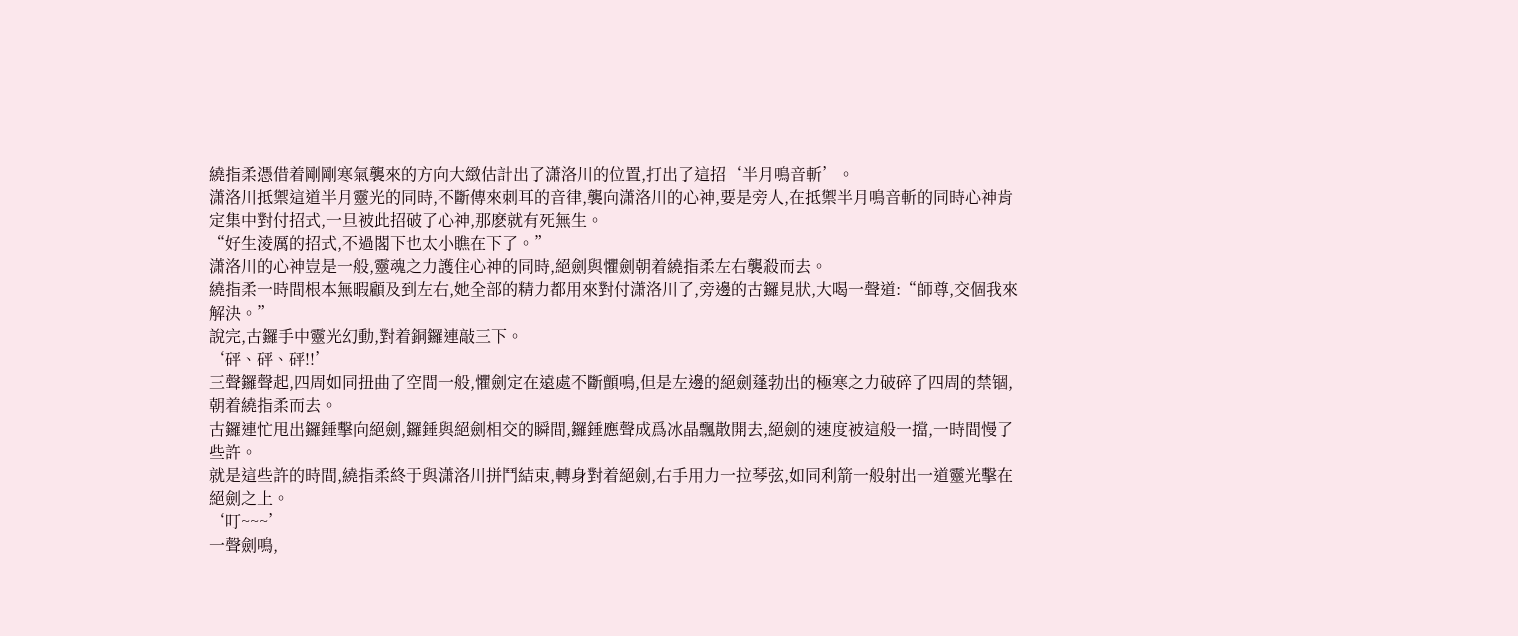繞指柔憑借着剛剛寒氣襲來的方向大緻估計出了潇洛川的位置,打出了這招‘半月鳴音斬’。
潇洛川抵禦這道半月靈光的同時,不斷傳來刺耳的音律,襲向潇洛川的心神,要是旁人,在抵禦半月鳴音斬的同時心神肯定集中對付招式,一旦被此招破了心神,那麽就有死無生。
“好生淩厲的招式,不過閣下也太小瞧在下了。”
潇洛川的心神豈是一般,靈魂之力護住心神的同時,絕劍與懼劍朝着繞指柔左右襲殺而去。
繞指柔一時間根本無暇顧及到左右,她全部的精力都用來對付潇洛川了,旁邊的古鑼見狀,大喝一聲道:“師尊,交個我來解決。”
說完,古鑼手中靈光幻動,對着銅鑼連敲三下。
‘砰、砰、砰!!’
三聲鑼聲起,四周如同扭曲了空間一般,懼劍定在遠處不斷顫鳴,但是左邊的絕劍蓬勃出的極寒之力破碎了四周的禁锢,朝着繞指柔而去。
古鑼連忙甩出鑼錘擊向絕劍,鑼錘與絕劍相交的瞬間,鑼錘應聲成爲冰晶飄散開去,絕劍的速度被這般一擋,一時間慢了些許。
就是這些許的時間,繞指柔終于與潇洛川拼鬥結束,轉身對着絕劍,右手用力一拉琴弦,如同利箭一般射出一道靈光擊在絕劍之上。
‘叮~~~’
一聲劍鳴,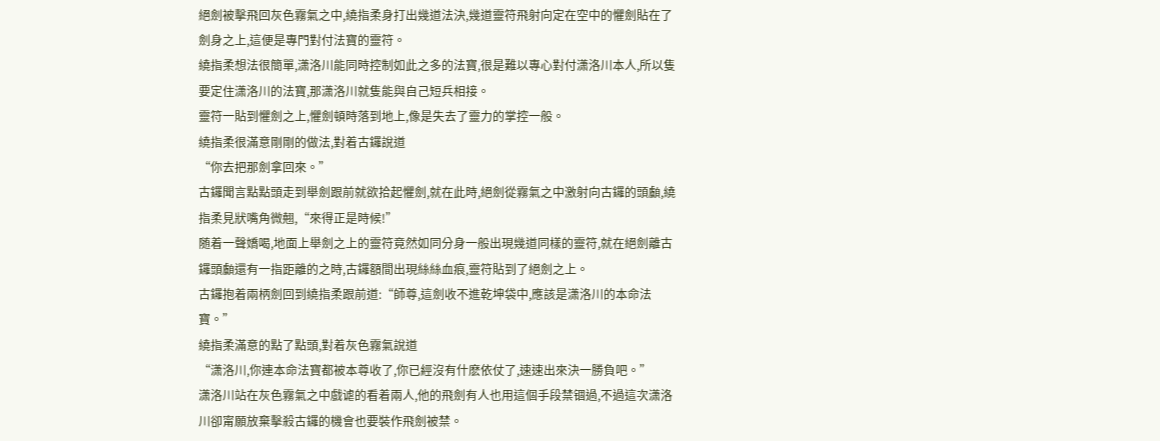絕劍被擊飛回灰色霧氣之中,繞指柔身打出幾道法決,幾道靈符飛射向定在空中的懼劍貼在了劍身之上,這便是專門對付法寶的靈符。
繞指柔想法很簡單,潇洛川能同時控制如此之多的法寶,很是難以專心對付潇洛川本人,所以隻要定住潇洛川的法寶,那潇洛川就隻能與自己短兵相接。
靈符一貼到懼劍之上,懼劍頓時落到地上,像是失去了靈力的掌控一般。
繞指柔很滿意剛剛的做法,對着古鑼說道
“你去把那劍拿回來。”
古鑼聞言點點頭走到舉劍跟前就欲拾起懼劍,就在此時,絕劍從霧氣之中激射向古鑼的頭顱,繞指柔見狀嘴角微翹,“來得正是時候!”
随着一聲嬌喝,地面上舉劍之上的靈符竟然如同分身一般出現幾道同樣的靈符,就在絕劍離古鑼頭顱還有一指距離的之時,古鑼額間出現絲絲血痕,靈符貼到了絕劍之上。
古鑼抱着兩柄劍回到繞指柔跟前道:“師尊,這劍收不進乾坤袋中,應該是潇洛川的本命法寶。”
繞指柔滿意的點了點頭,對着灰色霧氣說道
“潇洛川,你連本命法寶都被本尊收了,你已經沒有什麽依仗了,速速出來決一勝負吧。”
潇洛川站在灰色霧氣之中戲谑的看着兩人,他的飛劍有人也用這個手段禁锢過,不過這次潇洛川卻甯願放棄擊殺古鑼的機會也要裝作飛劍被禁。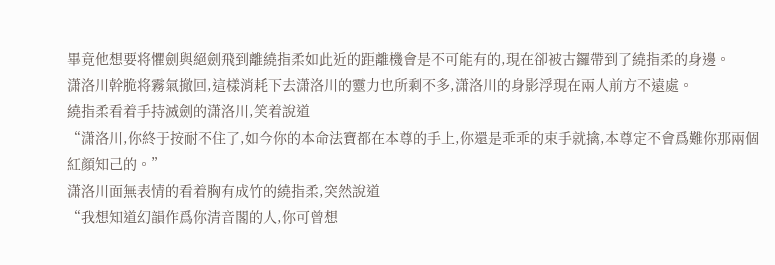畢竟他想要将懼劍與絕劍飛到離繞指柔如此近的距離機會是不可能有的,現在卻被古鑼帶到了繞指柔的身邊。
潇洛川幹脆将霧氣撤回,這樣消耗下去潇洛川的靈力也所剩不多,潇洛川的身影浮現在兩人前方不遠處。
繞指柔看着手持滅劍的潇洛川,笑着說道
“潇洛川,你終于按耐不住了,如今你的本命法寶都在本尊的手上,你還是乖乖的束手就擒,本尊定不會爲難你那兩個紅顔知己的。”
潇洛川面無表情的看着胸有成竹的繞指柔,突然說道
“我想知道幻韻作爲你清音閣的人,你可曾想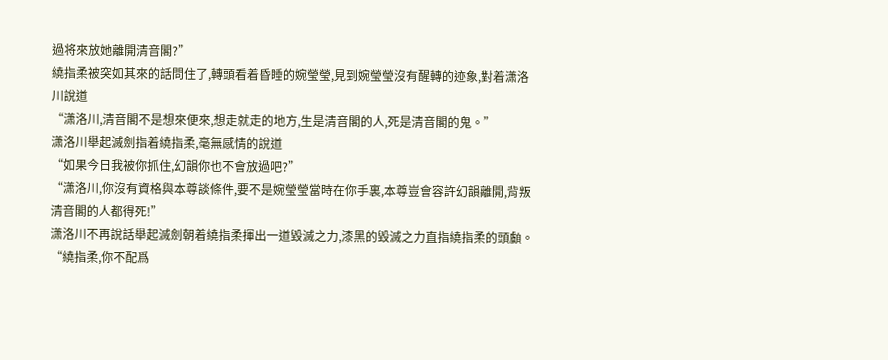過将來放她離開清音閣?”
繞指柔被突如其來的話問住了,轉頭看着昏睡的婉瑩瑩,見到婉瑩瑩沒有醒轉的迹象,對着潇洛川說道
“潇洛川,清音閣不是想來便來,想走就走的地方,生是清音閣的人,死是清音閣的鬼。”
潇洛川舉起滅劍指着繞指柔,毫無感情的說道
“如果今日我被你抓住,幻韻你也不會放過吧?”
“潇洛川,你沒有資格與本尊談條件,要不是婉瑩瑩當時在你手裏,本尊豈會容許幻韻離開,背叛清音閣的人都得死!”
潇洛川不再說話舉起滅劍朝着繞指柔揮出一道毀滅之力,漆黑的毀滅之力直指繞指柔的頭顱。
“繞指柔,你不配爲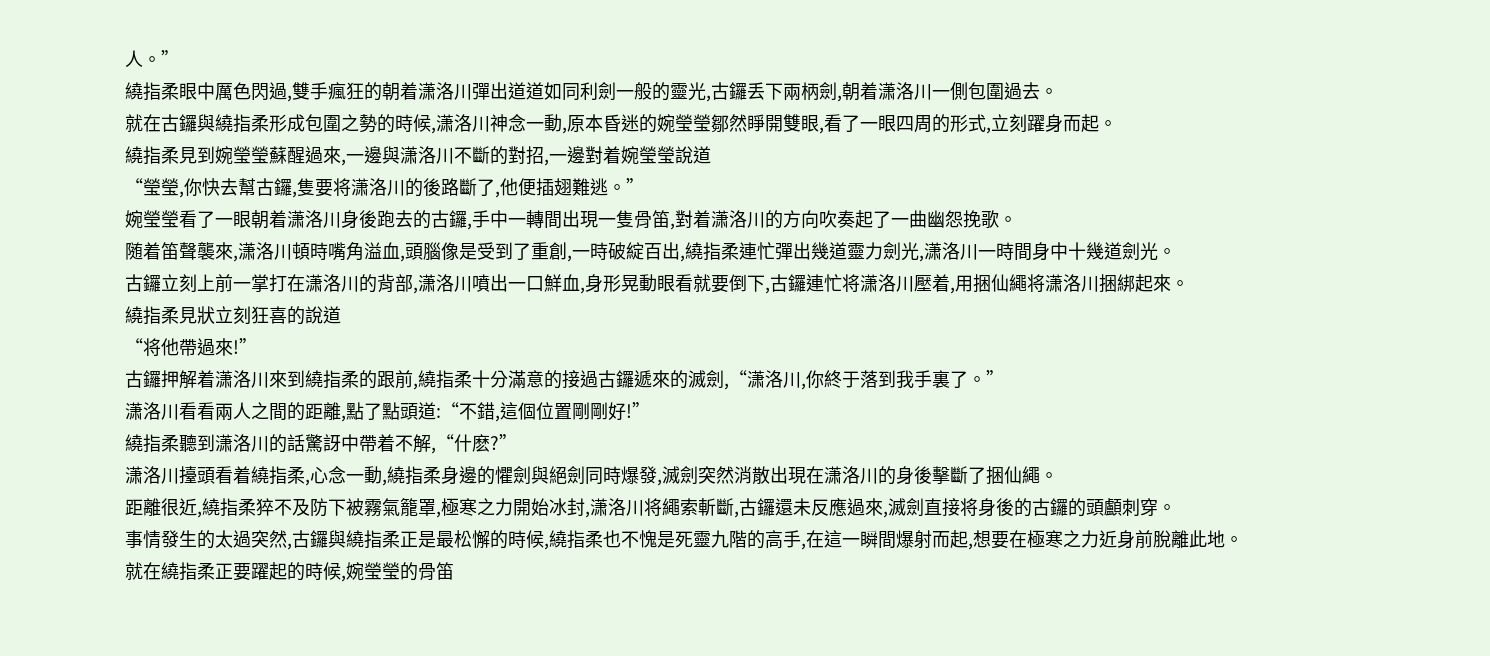人。”
繞指柔眼中厲色閃過,雙手瘋狂的朝着潇洛川彈出道道如同利劍一般的靈光,古鑼丢下兩柄劍,朝着潇洛川一側包圍過去。
就在古鑼與繞指柔形成包圍之勢的時候,潇洛川神念一動,原本昏迷的婉瑩瑩鄒然睜開雙眼,看了一眼四周的形式,立刻躍身而起。
繞指柔見到婉瑩瑩蘇醒過來,一邊與潇洛川不斷的對招,一邊對着婉瑩瑩說道
“瑩瑩,你快去幫古鑼,隻要将潇洛川的後路斷了,他便插翅難逃。”
婉瑩瑩看了一眼朝着潇洛川身後跑去的古鑼,手中一轉間出現一隻骨笛,對着潇洛川的方向吹奏起了一曲幽怨挽歌。
随着笛聲襲來,潇洛川頓時嘴角溢血,頭腦像是受到了重創,一時破綻百出,繞指柔連忙彈出幾道靈力劍光,潇洛川一時間身中十幾道劍光。
古鑼立刻上前一掌打在潇洛川的背部,潇洛川噴出一口鮮血,身形晃動眼看就要倒下,古鑼連忙将潇洛川壓着,用捆仙繩将潇洛川捆綁起來。
繞指柔見狀立刻狂喜的說道
“将他帶過來!”
古鑼押解着潇洛川來到繞指柔的跟前,繞指柔十分滿意的接過古鑼遞來的滅劍,“潇洛川,你終于落到我手裏了。”
潇洛川看看兩人之間的距離,點了點頭道:“不錯,這個位置剛剛好!”
繞指柔聽到潇洛川的話驚訝中帶着不解,“什麽?”
潇洛川擡頭看着繞指柔,心念一動,繞指柔身邊的懼劍與絕劍同時爆發,滅劍突然消散出現在潇洛川的身後擊斷了捆仙繩。
距離很近,繞指柔猝不及防下被霧氣籠罩,極寒之力開始冰封,潇洛川将繩索斬斷,古鑼還未反應過來,滅劍直接将身後的古鑼的頭顱刺穿。
事情發生的太過突然,古鑼與繞指柔正是最松懈的時候,繞指柔也不愧是死靈九階的高手,在這一瞬間爆射而起,想要在極寒之力近身前脫離此地。
就在繞指柔正要躍起的時候,婉瑩瑩的骨笛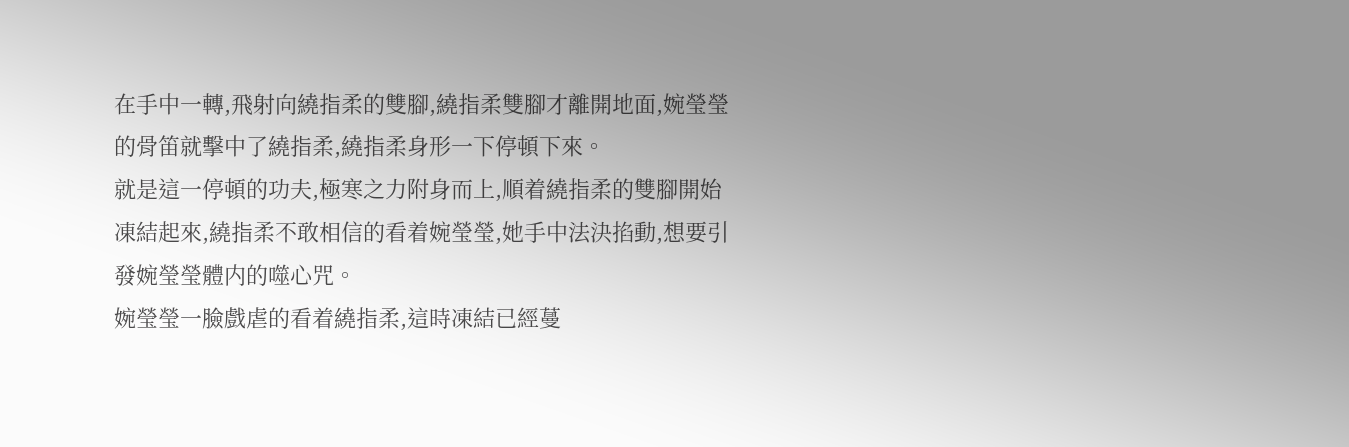在手中一轉,飛射向繞指柔的雙腳,繞指柔雙腳才離開地面,婉瑩瑩的骨笛就擊中了繞指柔,繞指柔身形一下停頓下來。
就是這一停頓的功夫,極寒之力附身而上,順着繞指柔的雙腳開始凍結起來,繞指柔不敢相信的看着婉瑩瑩,她手中法決掐動,想要引發婉瑩瑩體内的噬心咒。
婉瑩瑩一臉戲虐的看着繞指柔,這時凍結已經蔓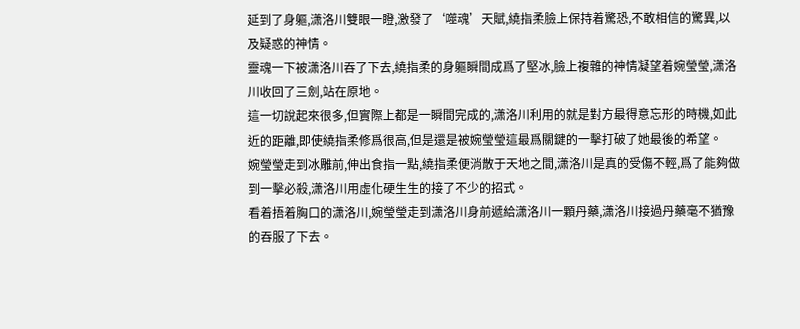延到了身軀,潇洛川雙眼一瞪,激發了‘噬魂’天賦,繞指柔臉上保持着驚恐,不敢相信的驚異,以及疑惑的神情。
靈魂一下被潇洛川吞了下去,繞指柔的身軀瞬間成爲了堅冰,臉上複雜的神情凝望着婉瑩瑩,潇洛川收回了三劍,站在原地。
這一切說起來很多,但實際上都是一瞬間完成的,潇洛川利用的就是對方最得意忘形的時機,如此近的距離,即使繞指柔修爲很高,但是還是被婉瑩瑩這最爲關鍵的一擊打破了她最後的希望。
婉瑩瑩走到冰雕前,伸出食指一點,繞指柔便消散于天地之間,潇洛川是真的受傷不輕,爲了能夠做到一擊必殺,潇洛川用虛化硬生生的接了不少的招式。
看着捂着胸口的潇洛川,婉瑩瑩走到潇洛川身前遞給潇洛川一顆丹藥,潇洛川接過丹藥毫不猶豫的吞服了下去。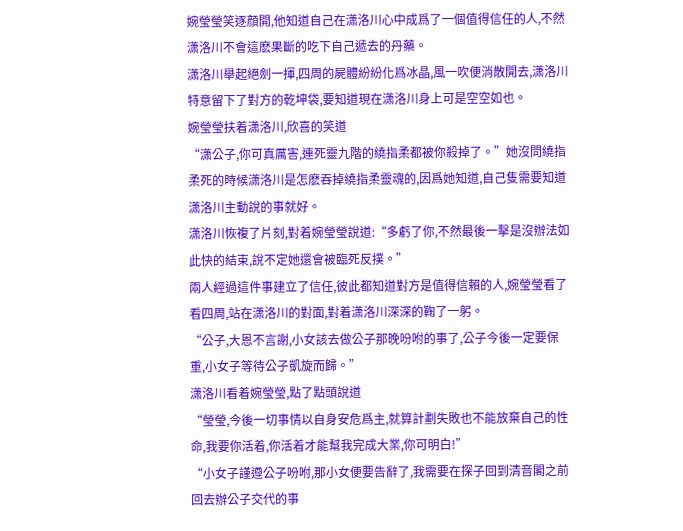婉瑩瑩笑逐顔開,他知道自己在潇洛川心中成爲了一個值得信任的人,不然潇洛川不會這麽果斷的吃下自己遞去的丹藥。
潇洛川舉起絕劍一揮,四周的屍體紛紛化爲冰晶,風一吹便消散開去,潇洛川特意留下了對方的乾坤袋,要知道現在潇洛川身上可是空空如也。
婉瑩瑩扶着潇洛川,欣喜的笑道
“潇公子,你可真厲害,連死靈九階的繞指柔都被你殺掉了。”她沒問繞指柔死的時候潇洛川是怎麽吞掉繞指柔靈魂的,因爲她知道,自己隻需要知道潇洛川主動說的事就好。
潇洛川恢複了片刻,對着婉瑩瑩說道:“多虧了你,不然最後一擊是沒辦法如此快的結束,說不定她還會被臨死反撲。”
兩人經過這件事建立了信任,彼此都知道對方是值得信賴的人,婉瑩瑩看了看四周,站在潇洛川的對面,對着潇洛川深深的鞠了一躬。
“公子,大恩不言謝,小女該去做公子那晚吩咐的事了,公子今後一定要保重,小女子等待公子凱旋而歸。”
潇洛川看着婉瑩瑩,點了點頭說道
“瑩瑩,今後一切事情以自身安危爲主,就算計劃失敗也不能放棄自己的性命,我要你活着,你活着才能幫我完成大業,你可明白!”
“小女子謹遵公子吩咐,那小女便要告辭了,我需要在探子回到清音閣之前回去辦公子交代的事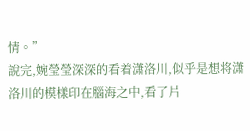情。”
說完,婉瑩瑩深深的看着潇洛川,似乎是想将潇洛川的模樣印在腦海之中,看了片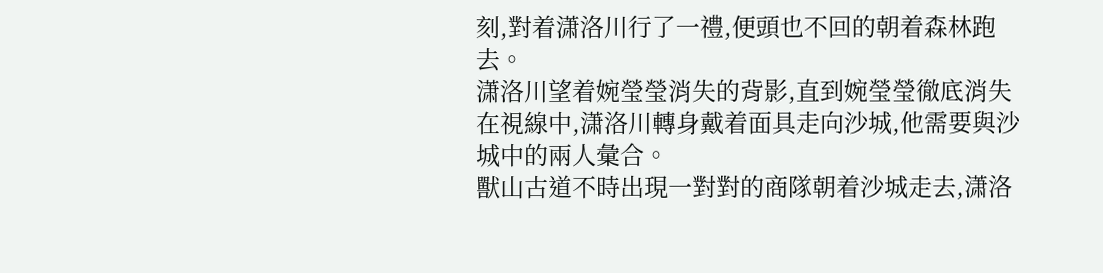刻,對着潇洛川行了一禮,便頭也不回的朝着森林跑去。
潇洛川望着婉瑩瑩消失的背影,直到婉瑩瑩徹底消失在視線中,潇洛川轉身戴着面具走向沙城,他需要與沙城中的兩人彙合。
獸山古道不時出現一對對的商隊朝着沙城走去,潇洛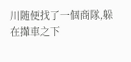川随便找了一個商隊,躲在攆車之下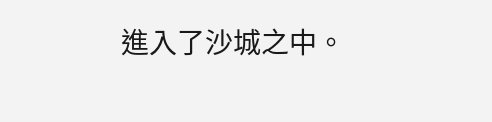進入了沙城之中。